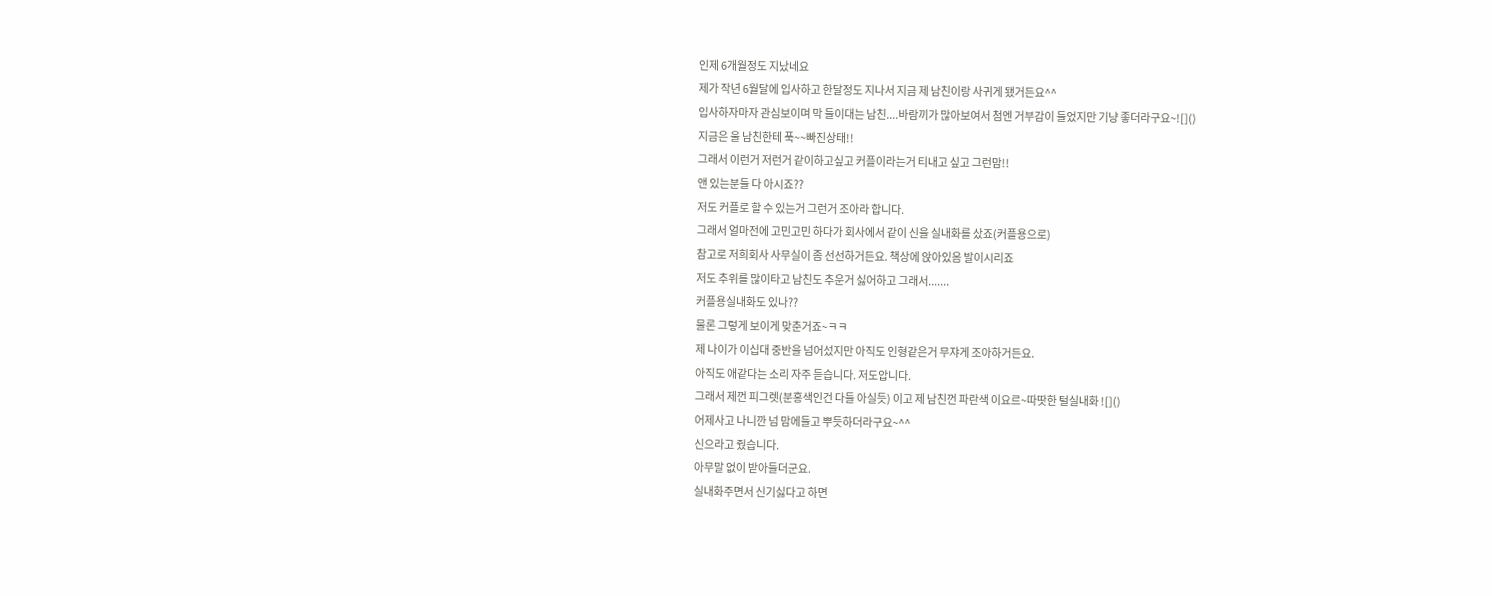인제 6개월정도 지났네요
제가 작년 6월달에 입사하고 한달정도 지나서 지금 제 남친이랑 사귀게 됐거든요^^
입사하자마자 관심보이며 막 들이대는 남친....바람끼가 많아보여서 첨엔 거부감이 들었지만 기냥 좋더라구요~![]()
지금은 울 남친한테 푹~~빠진상태!!
그래서 이런거 저런거 같이하고싶고 커플이라는거 티내고 싶고 그런맘!!
앤 있는분들 다 아시죠??
저도 커플로 할 수 있는거 그런거 조아라 합니다.
그래서 얼마전에 고민고민 하다가 회사에서 같이 신을 실내화를 샀죠(커플용으로)
참고로 저희회사 사무실이 좀 선선하거든요. 책상에 앉아있음 발이시리죠
저도 추위를 많이타고 남친도 추운거 싫어하고 그래서.......
커플용실내화도 있나??
물론 그렇게 보이게 맞춘거죠~ㅋㅋ
제 나이가 이십대 중반을 넘어섰지만 아직도 인형같은거 무쟈게 조아하거든요.
아직도 애같다는 소리 자주 듣습니다. 저도압니다.
그래서 제껀 피그렛(분홍색인건 다들 아실듯) 이고 제 남친껀 파란색 이요르~따땃한 털실내화 ![]()
어제사고 나니깐 넘 맘에들고 뿌듯하더라구요~^^
신으라고 줬습니다.
아무말 없이 받아들더군요.
실내화주면서 신기싫다고 하면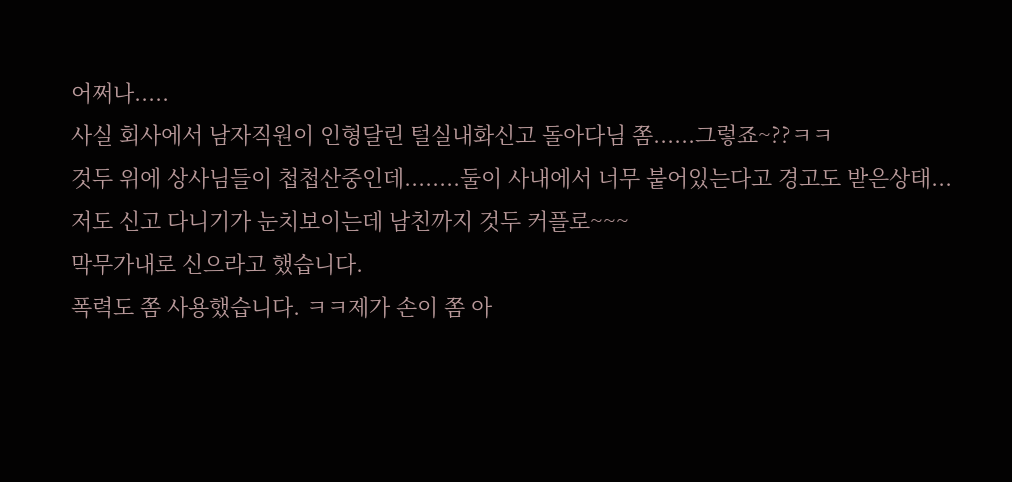어쩌나.....
사실 회사에서 남자직원이 인형달린 털실내화신고 돌아다님 쫌......그렇죠~??ㅋㅋ
것두 위에 상사님들이 첩첩산중인데........둘이 사내에서 너무 붙어있는다고 경고도 받은상태...
저도 신고 다니기가 눈치보이는데 남친까지 것두 커플로~~~
막무가내로 신으라고 했습니다.
폭력도 쫌 사용했습니다. ㅋㅋ제가 손이 쫌 아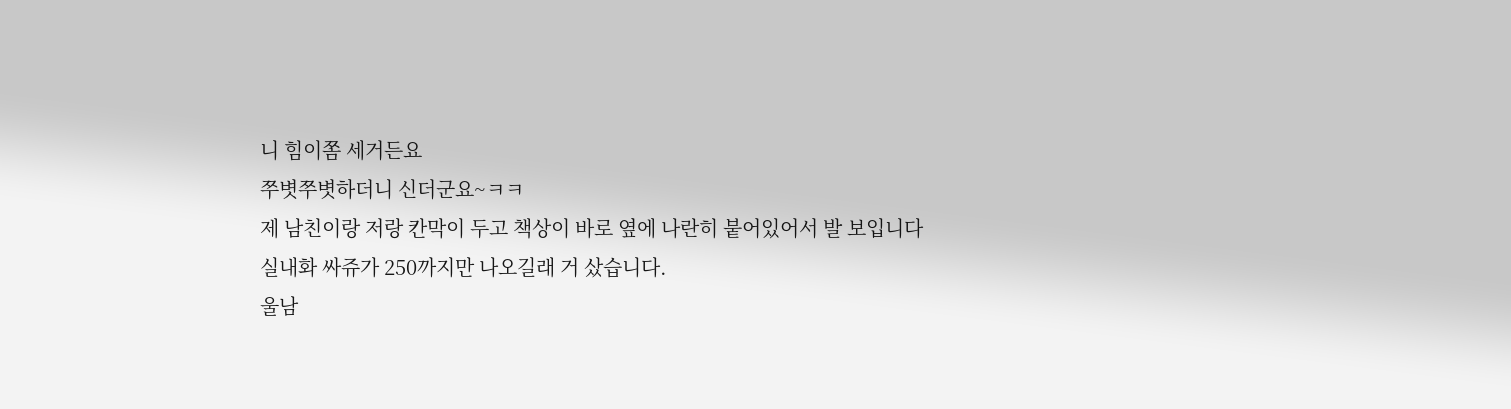니 힘이쫌 세거든요
쭈볏쭈볏하더니 신더군요~ㅋㅋ
제 남친이랑 저랑 칸막이 두고 책상이 바로 옆에 나란히 붙어있어서 발 보입니다
실내화 싸쥬가 250까지만 나오길래 거 샀습니다.
울남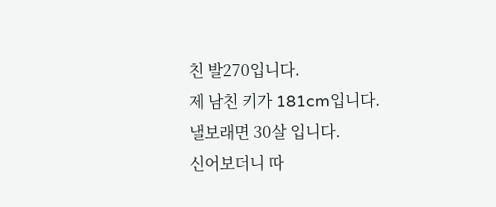친 발270입니다.
제 남친 키가 181cm입니다.
낼보래면 30살 입니다.
신어보더니 따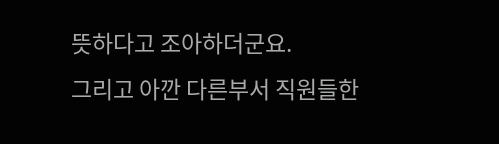뜻하다고 조아하더군요.
그리고 아깐 다른부서 직원들한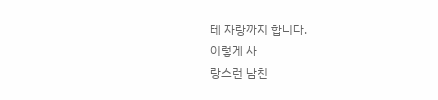테 자랑까지 합니다.
이렇게 사
랑스런 남친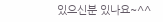있으신분 있나요~^^